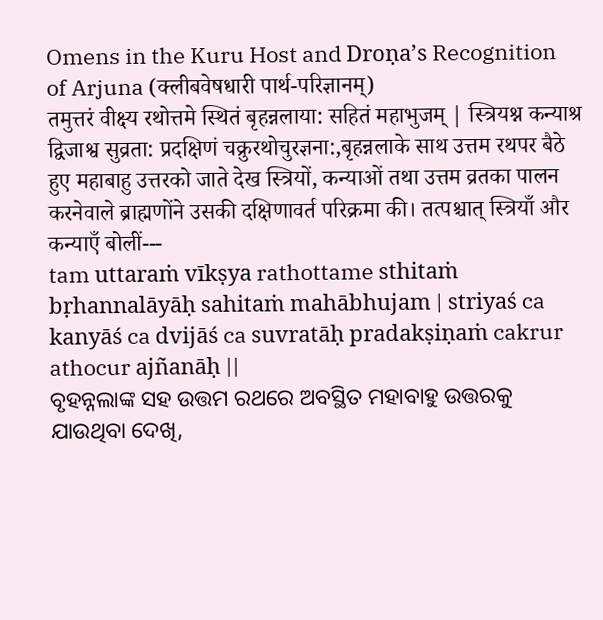Omens in the Kuru Host and Droṇa’s Recognition of Arjuna (क्लीबवेषधारी पार्थ-परिज्ञानम्)
तमुत्तरं वीक्ष्य रथोत्तमे स्थितं बृहन्नलाया: सहितं महाभुजम् | स्त्रियश्न कन्याश्र द्विजाश्व सुव्रता: प्रदक्षिणं चक्रुरथोचुरज्ञना:,बृहन्नलाके साथ उत्तम रथपर बैठे हुए महाबाहु उत्तरको जाते देख स्त्रियों, कन्याओं तथा उत्तम व्रतका पालन करनेवाले ब्राह्मणोंने उसकी दक्षिणावर्त परिक्रमा की। तत्पश्चात् स्त्रियाँ और कन्याएँ बोलीं---
tam uttaraṁ vīkṣya rathottame sthitaṁ bṛhannalāyāḥ sahitaṁ mahābhujam | striyaś ca kanyāś ca dvijāś ca suvratāḥ pradakṣiṇaṁ cakrur athocur ajñanāḥ ||
ବୃହନ୍ନଲାଙ୍କ ସହ ଉତ୍ତମ ରଥରେ ଅବସ୍ଥିତ ମହାବାହୁ ଉତ୍ତରକୁ ଯାଉଥିବା ଦେଖି,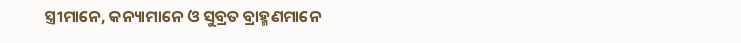ସ୍ତ୍ରୀମାନେ, କନ୍ୟାମାନେ ଓ ସୁବ୍ରତ ବ୍ରାହ୍ମଣମାନେ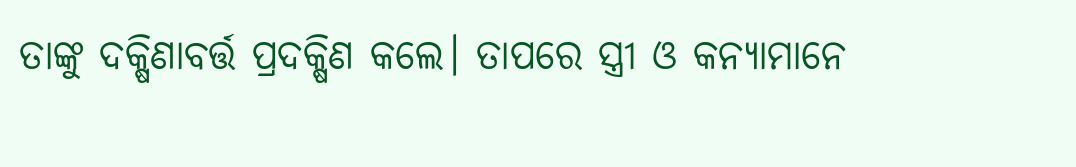ତାଙ୍କୁ ଦକ୍ଷିଣାବର୍ତ୍ତ ପ୍ରଦକ୍ଷିଣ କଲେ। ତାପରେ ସ୍ତ୍ରୀ ଓ କନ୍ୟାମାନେ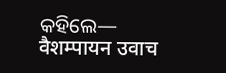କହିଲେ—
वैशम्पायन उवाच